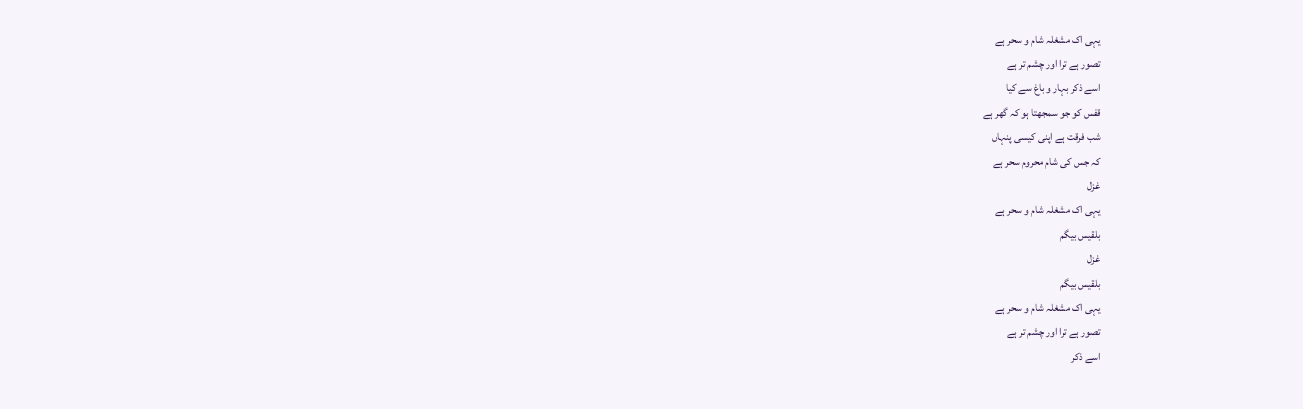یہی اک مشغلہ شام و سحر ہے
تصور ہے ترا اور چشم تر ہے
اسے ذکر بہار و باغ سے کیا
قفس کو جو سمجھتا ہو کہ گھر ہے
شب فرقت ہے اپنی کیسی پنہاں
کہ جس کی شام محروم سحر ہے
غزل
یہی اک مشغلہ شام و سحر ہے
بلقیس بیگم
غزل
بلقیس بیگم
یہی اک مشغلہ شام و سحر ہے
تصور ہے ترا اور چشم تر ہے
اسے ذکر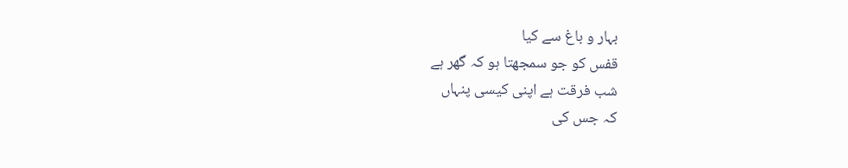بہار و باغ سے کیا
قفس کو جو سمجھتا ہو کہ گھر ہے
شب فرقت ہے اپنی کیسی پنہاں
کہ جس کی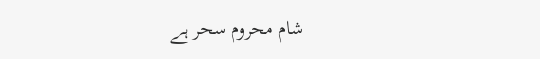شام محروم سحر ہے